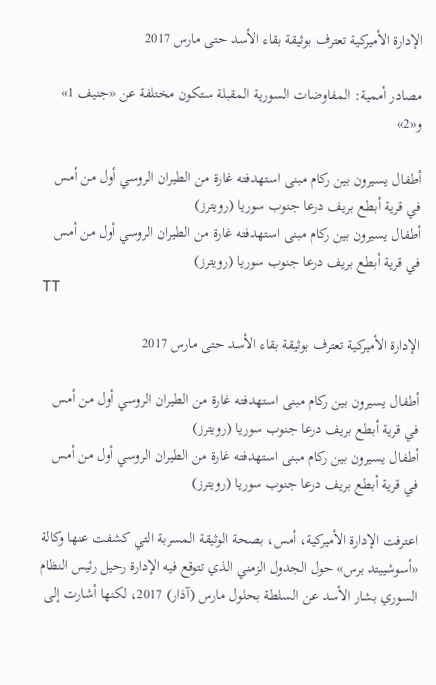الإدارة الأميركية تعترف بوثيقة بقاء الأسد حتى مارس 2017

مصادر أممية: المفاوضات السورية المقبلة ستكون مختلفة عن «جنيف 1» و«2»

أطفال يسيرون بين ركام مبنى استهدفته غارة من الطيران الروسي أول من أمس في قرية أبطع بريف درعا جنوب سوريا (رويترز)
أطفال يسيرون بين ركام مبنى استهدفته غارة من الطيران الروسي أول من أمس في قرية أبطع بريف درعا جنوب سوريا (رويترز)
TT

الإدارة الأميركية تعترف بوثيقة بقاء الأسد حتى مارس 2017

أطفال يسيرون بين ركام مبنى استهدفته غارة من الطيران الروسي أول من أمس في قرية أبطع بريف درعا جنوب سوريا (رويترز)
أطفال يسيرون بين ركام مبنى استهدفته غارة من الطيران الروسي أول من أمس في قرية أبطع بريف درعا جنوب سوريا (رويترز)

اعترفت الإدارة الأميركية، أمس، بصحة الوثيقة المسربة التي كشفت عنها وكالة «أسوشييتد برس» حول الجدول الزمني الذي تتوقع فيه الإدارة رحيل رئيس النظام السوري بشار الأسد عن السلطة بحلول مارس (آذار) 2017، لكنها أشارت إلى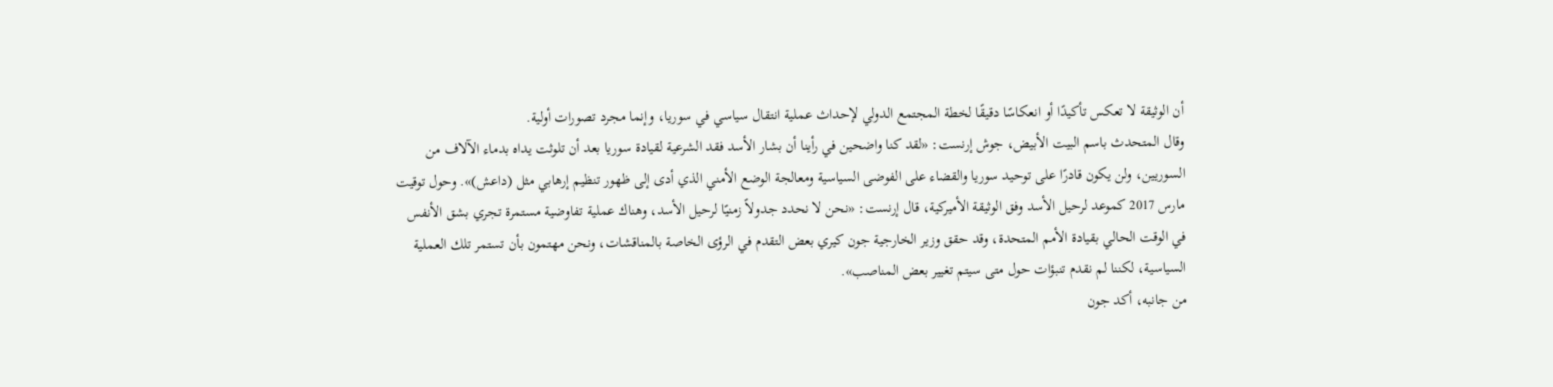أن الوثيقة لا تعكس تأكيدًا أو انعكاسًا دقيقًا لخطة المجتمع الدولي لإحداث عملية انتقال سياسي في سوريا، وإنما مجرد تصورات أولية.
وقال المتحدث باسم البيت الأبيض، جوش إرنست: «لقد كنا واضحين في رأينا أن بشار الأسد فقد الشرعية لقيادة سوريا بعد أن تلوثت يداه بدماء الآلاف من السوريين، ولن يكون قادرًا على توحيد سوريا والقضاء على الفوضى السياسية ومعالجة الوضع الأمني الذي أدى إلى ظهور تنظيم إرهابي مثل (داعش)». وحول توقيت مارس 2017 كموعد لرحيل الأسد وفق الوثيقة الأميركية، قال إرنست: «نحن لا نحدد جدولاً زمنيًا لرحيل الأسد، وهناك عملية تفاوضية مستمرة تجري بشق الأنفس في الوقت الحالي بقيادة الأمم المتحدة، وقد حقق وزير الخارجية جون كيري بعض التقدم في الرؤى الخاصة بالمناقشات، ونحن مهتمون بأن تستمر تلك العملية السياسية، لكننا لم نقدم تنبؤات حول متى سيتم تغيير بعض المناصب».
من جانبه، أكد جون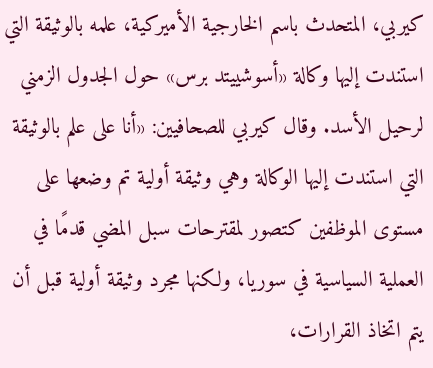كيربي، المتحدث باسم الخارجية الأميركية، علمه بالوثيقة التي استندت إليها وكالة «أسوشييتد برس» حول الجدول الزمني لرحيل الأسد. وقال كيربي للصحافيين: «أنا على علم بالوثيقة التي استندت إليها الوكالة وهي وثيقة أولية تم وضعها على مستوى الموظفين كتصور لمقترحات سبل المضي قدمًا في العملية السياسية في سوريا، ولكنها مجرد وثيقة أولية قبل أن يتم اتخاذ القرارات،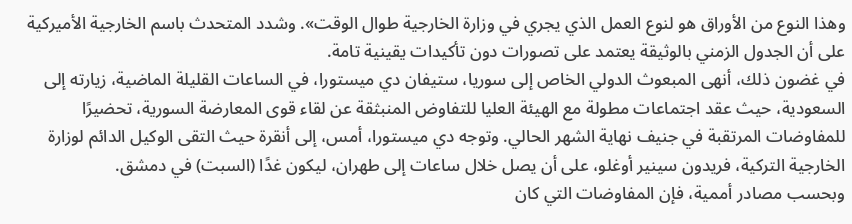وهذا النوع من الأوراق هو لنوع العمل الذي يجري في وزارة الخارجية طوال الوقت». وشدد المتحدث باسم الخارجية الأميركية على أن الجدول الزمني بالوثيقة يعتمد على تصورات دون تأكيدات يقينية تامة.
في غضون ذلك، أنهى المبعوث الدولي الخاص إلى سوريا، ستيفان دي ميستورا، في الساعات القليلة الماضية، زيارته إلى السعودية، حيث عقد اجتماعات مطولة مع الهيئة العليا للتفاوض المنبثقة عن لقاء قوى المعارضة السورية، تحضيرًا للمفاوضات المرتقبة في جنيف نهاية الشهر الحالي. وتوجه دي ميستورا، أمس، إلى أنقرة حيث التقى الوكيل الدائم لوزارة الخارجية التركية، فريدون سينير أوغلو، على أن يصل خلال ساعات إلى طهران، ليكون غدًا (السبت) في دمشق.
وبحسب مصادر أممية، فإن المفاوضات التي كان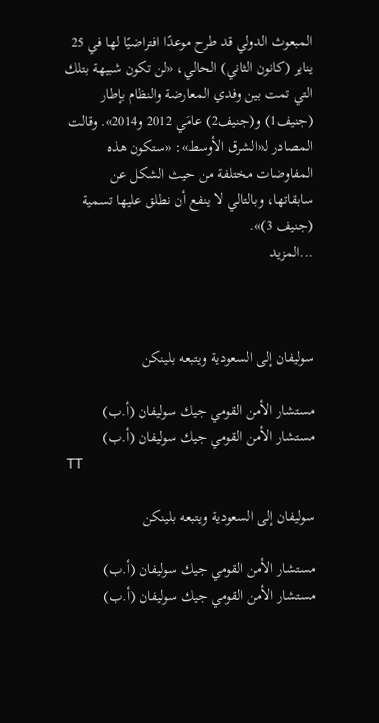المبعوث الدولي قد طرح موعدًا افتراضيًا لها في 25 يناير (كانون الثاني) الحالي، «لن تكون شبيهة بتلك التي تمت بين وفدي المعارضة والنظام بإطار (جنيف1) و(جنيف2) عامَي 2012 و2014». وقالت المصادر لـ«الشرق الأوسط»: «ستكون هذه المفاوضات مختلفة من حيث الشكل عن سابقاتها، وبالتالي لا ينفع أن نطلق عليها تسمية (جنيف 3)».
...المزيد



سوليفان إلى السعودية ويتبعه بلينكن

مستشار الأمن القومي جيك سوليفان (أ.ب)
مستشار الأمن القومي جيك سوليفان (أ.ب)
TT

سوليفان إلى السعودية ويتبعه بلينكن

مستشار الأمن القومي جيك سوليفان (أ.ب)
مستشار الأمن القومي جيك سوليفان (أ.ب)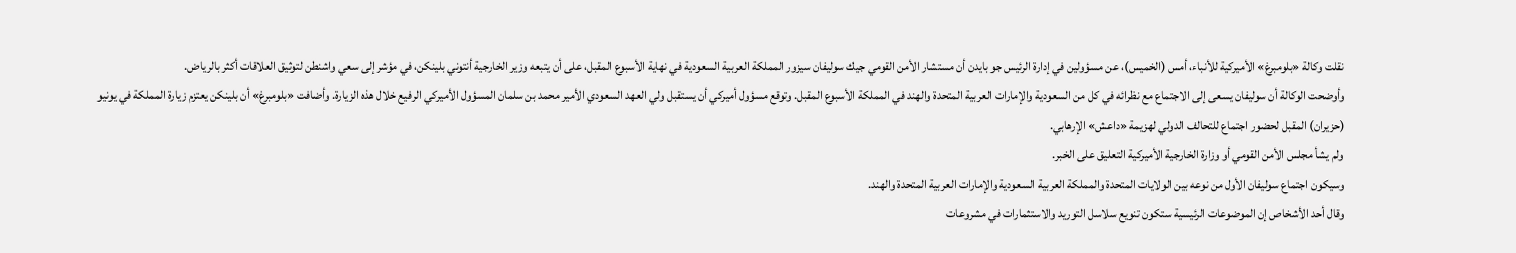نقلت وكالة «بلومبرغ» الأميركية للأنباء، أمس (الخميس)، عن مسؤولين في إدارة الرئيس جو بايدن أن مستشار الأمن القومي جيك سوليفان سيزور المملكة العربية السعودية في نهاية الأسبوع المقبل، على أن يتبعه وزير الخارجية أنتوني بلينكن، في مؤشر إلى سعي واشنطن لتوثيق العلاقات أكثر بالرياض.
وأوضحت الوكالة أن سوليفان يسعى إلى الاجتماع مع نظرائه في كل من السعودية والإمارات العربية المتحدة والهند في المملكة الأسبوع المقبل. وتوقع مسؤول أميركي أن يستقبل ولي العهد السعودي الأمير محمد بن سلمان المسؤول الأميركي الرفيع خلال هذه الزيارة. وأضافت «بلومبرغ» أن بلينكن يعتزم زيارة المملكة في يونيو (حزيران) المقبل لحضور اجتماع للتحالف الدولي لهزيمة «داعش» الإرهابي.
ولم يشأ مجلس الأمن القومي أو وزارة الخارجية الأميركية التعليق على الخبر.
وسيكون اجتماع سوليفان الأول من نوعه بين الولايات المتحدة والمملكة العربية السعودية والإمارات العربية المتحدة والهند.
وقال أحد الأشخاص إن الموضوعات الرئيسية ستكون تنويع سلاسل التوريد والاستثمارات في مشروعات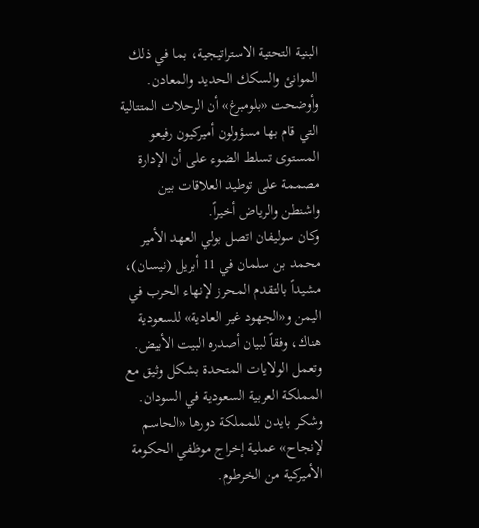البنية التحتية الاستراتيجية، بما في ذلك الموانئ والسكك الحديد والمعادن.
وأوضحت «بلومبرغ» أن الرحلات المتتالية التي قام بها مسؤولون أميركيون رفيعو المستوى تسلط الضوء على أن الإدارة مصممة على توطيد العلاقات بين واشنطن والرياض أخيراً.
وكان سوليفان اتصل بولي العهد الأمير محمد بن سلمان في 11 أبريل (نيسان)، مشيداً بالتقدم المحرز لإنهاء الحرب في اليمن و«الجهود غير العادية» للسعودية هناك، وفقاً لبيان أصدره البيت الأبيض.
وتعمل الولايات المتحدة بشكل وثيق مع المملكة العربية السعودية في السودان. وشكر بايدن للمملكة دورها «الحاسم لإنجاح» عملية إخراج موظفي الحكومة الأميركية من الخرطوم.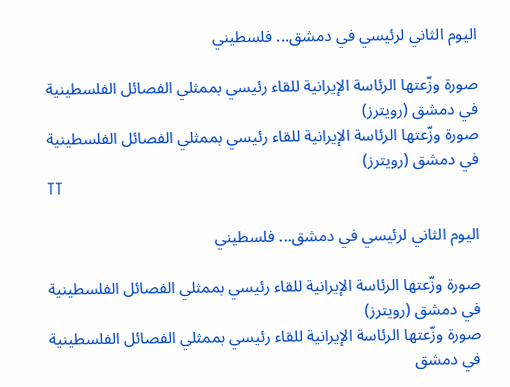اليوم الثاني لرئيسي في دمشق... فلسطيني

صورة وزّعتها الرئاسة الإيرانية للقاء رئيسي بممثلي الفصائل الفلسطينية في دمشق (رويترز)
صورة وزّعتها الرئاسة الإيرانية للقاء رئيسي بممثلي الفصائل الفلسطينية في دمشق (رويترز)
TT

اليوم الثاني لرئيسي في دمشق... فلسطيني

صورة وزّعتها الرئاسة الإيرانية للقاء رئيسي بممثلي الفصائل الفلسطينية في دمشق (رويترز)
صورة وزّعتها الرئاسة الإيرانية للقاء رئيسي بممثلي الفصائل الفلسطينية في دمشق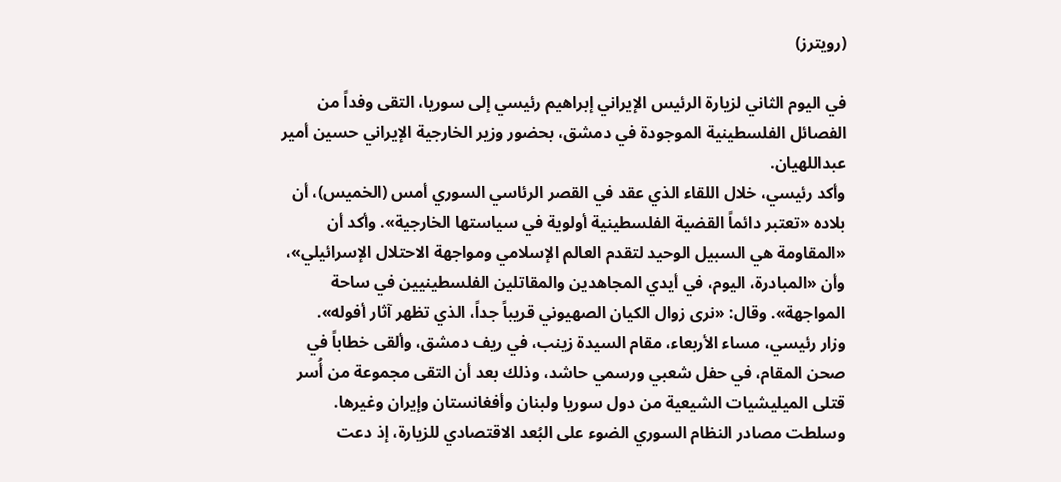(رويترز)

في اليوم الثاني لزيارة الرئيس الإيراني إبراهيم رئيسي إلى سوريا، التقى وفداً من الفصائل الفلسطينية الموجودة في دمشق، بحضور وزير الخارجية الإيراني حسين أمير عبداللهيان.
وأكد رئيسي، خلال اللقاء الذي عقد في القصر الرئاسي السوري أمس (الخميس)، أن بلاده «تعتبر دائماً القضية الفلسطينية أولوية في سياستها الخارجية». وأكد أن «المقاومة هي السبيل الوحيد لتقدم العالم الإسلامي ومواجهة الاحتلال الإسرائيلي»، وأن «المبادرة، اليوم، في أيدي المجاهدين والمقاتلين الفلسطينيين في ساحة المواجهة». وقال: «نرى زوال الكيان الصهيوني قريباً جداً، الذي تظهر آثار أفوله».
وزار رئيسي، مساء الأربعاء، مقام السيدة زينب، في ريف دمشق، وألقى خطاباً في صحن المقام، في حفل شعبي ورسمي حاشد، وذلك بعد أن التقى مجموعة من أُسر قتلى الميليشيات الشيعية من دول سوريا ولبنان وأفغانستان وإيران وغيرها.
وسلطت مصادر النظام السوري الضوء على البُعد الاقتصادي للزيارة، إذ دعت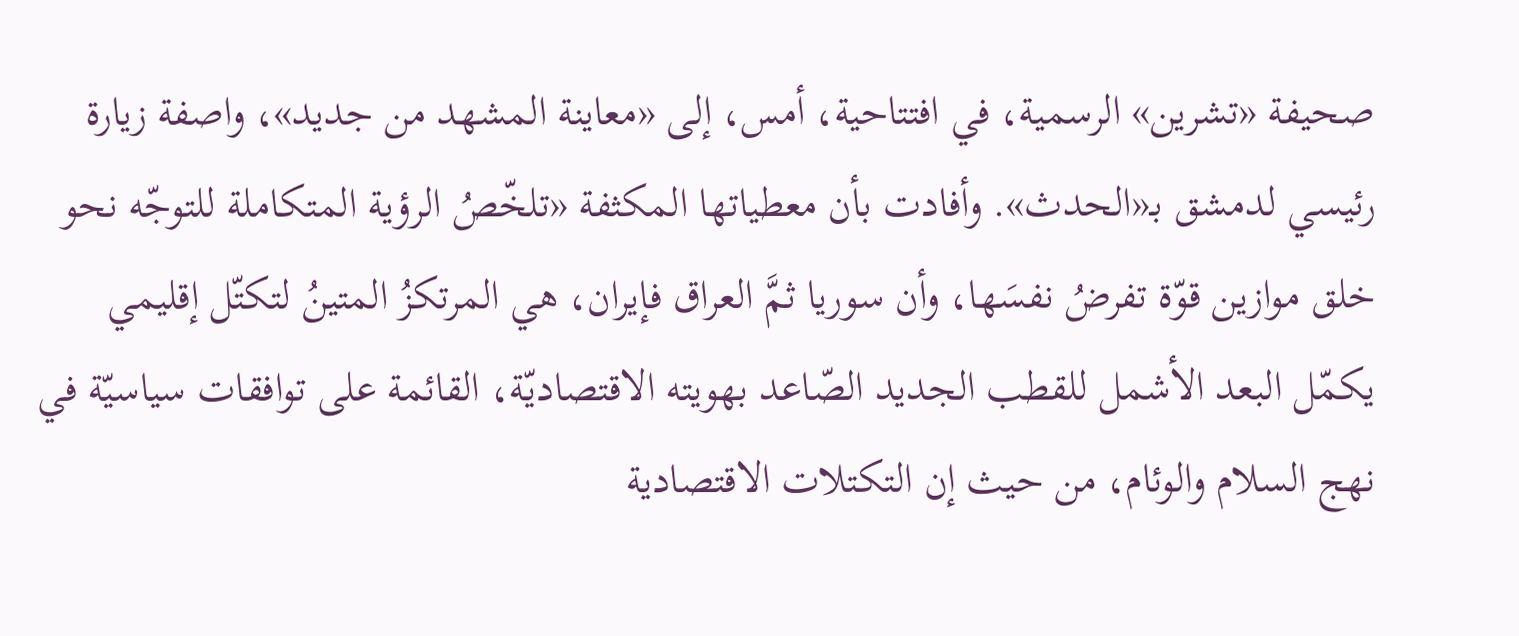صحيفة «تشرين» الرسمية، في افتتاحية، أمس، إلى «معاينة المشهد من جديد»، واصفة زيارة رئيسي لدمشق بـ«الحدث». وأفادت بأن معطياتها المكثفة «تلخّصُ الرؤية المتكاملة للتوجّه نحو خلق موازين قوّة تفرضُ نفسَها، وأن سوريا ثمَّ العراق فإيران، هي المرتكزُ المتينُ لتكتّل إقليمي يكمّل البعد الأشمل للقطب الجديد الصّاعد بهويته الاقتصاديّة، القائمة على توافقات سياسيّة في نهج السلام والوئام، من حيث إن التكتلات الاقتصادية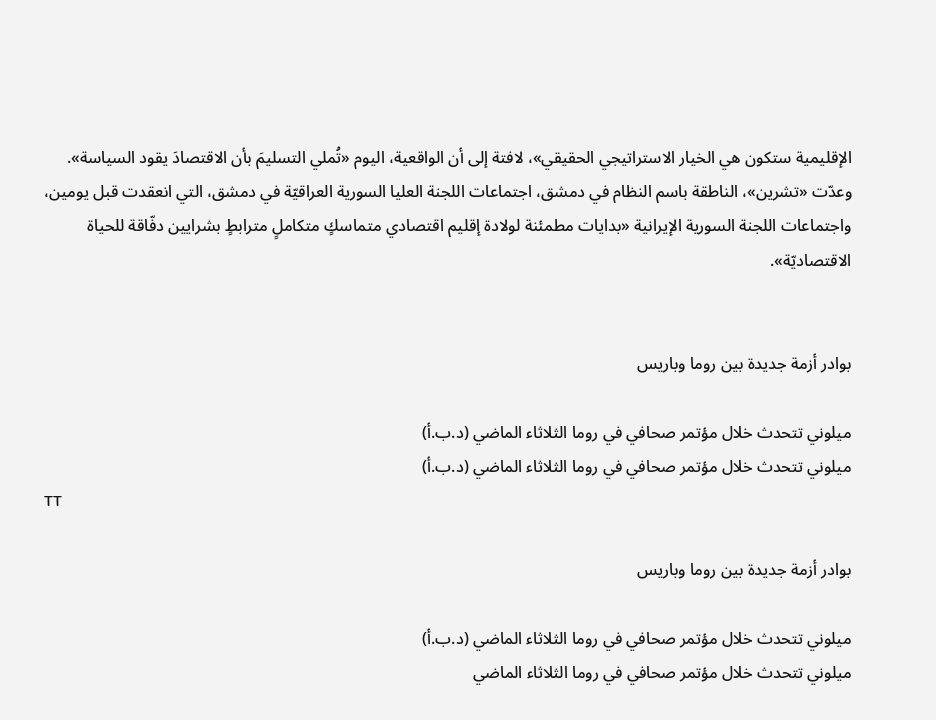الإقليمية ستكون هي الخيار الاستراتيجي الحقيقي»، لافتة إلى أن الواقعية، اليوم «تُملي التسليمَ بأن الاقتصادَ يقود السياسة».
وعدّت «تشرين»، الناطقة باسم النظام في دمشق، اجتماعات اللجنة العليا السورية العراقيّة في دمشق، التي انعقدت قبل يومين، واجتماعات اللجنة السورية الإيرانية «بدايات مطمئنة لولادة إقليم اقتصادي متماسكٍ متكاملٍ مترابطٍ بشرايين دفّاقة للحياة الاقتصاديّة».


بوادر أزمة جديدة بين روما وباريس

ميلوني تتحدث خلال مؤتمر صحافي في روما الثلاثاء الماضي (د.ب.أ)
ميلوني تتحدث خلال مؤتمر صحافي في روما الثلاثاء الماضي (د.ب.أ)
TT

بوادر أزمة جديدة بين روما وباريس

ميلوني تتحدث خلال مؤتمر صحافي في روما الثلاثاء الماضي (د.ب.أ)
ميلوني تتحدث خلال مؤتمر صحافي في روما الثلاثاء الماضي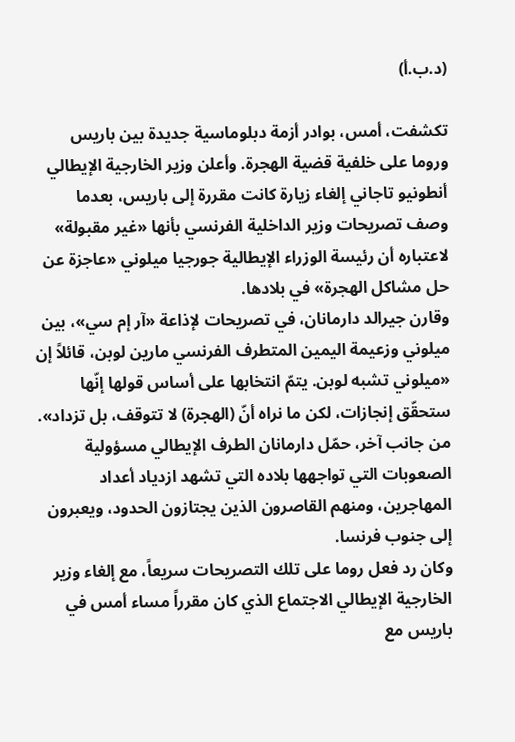(د.ب.أ)

تكشفت، أمس، بوادر أزمة دبلوماسية جديدة بين باريس وروما على خلفية قضية الهجرة. وأعلن وزير الخارجية الإيطالي أنطونيو تاجاني إلغاء زيارة كانت مقررة إلى باريس، بعدما وصف تصريحات وزير الداخلية الفرنسي بأنها «غير مقبولة» لاعتباره أن رئيسة الوزراء الإيطالية جورجيا ميلوني «عاجزة عن حل مشاكل الهجرة» في بلادها.
وقارن جيرالد دارمانان، في تصريحات لإذاعة «آر إم سي»، بين ميلوني وزعيمة اليمين المتطرف الفرنسي مارين لوبن، قائلاً إن «ميلوني تشبه لوبن. يتمّ انتخابها على أساس قولها إنّها ستحقّق إنجازات، لكن ما نراه أنّ (الهجرة) لا تتوقف، بل تزداد».
من جانب آخر، حمّل دارمانان الطرف الإيطالي مسؤولية الصعوبات التي تواجهها بلاده التي تشهد ازدياد أعداد المهاجرين، ومنهم القاصرون الذين يجتازون الحدود، ويعبرون إلى جنوب فرنسا.
وكان رد فعل روما على تلك التصريحات سريعاً، مع إلغاء وزير الخارجية الإيطالي الاجتماع الذي كان مقرراً مساء أمس في باريس مع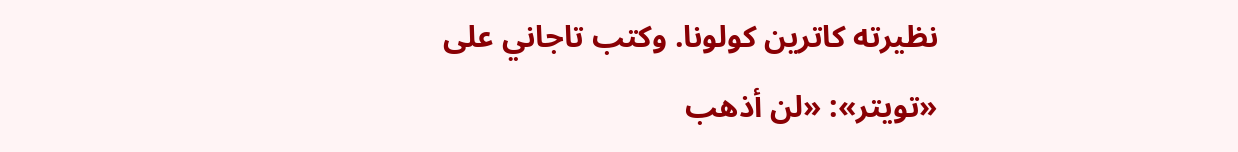نظيرته كاترين كولونا. وكتب تاجاني على «تويتر»: «لن أذهب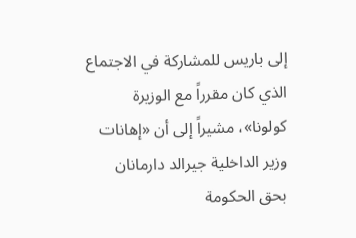إلى باريس للمشاركة في الاجتماع الذي كان مقرراً مع الوزيرة كولونا»، مشيراً إلى أن «إهانات وزير الداخلية جيرالد دارمانان بحق الحكومة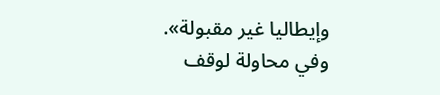وإيطاليا غير مقبولة».
وفي محاولة لوقف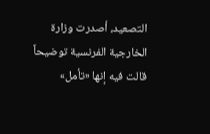التصعيد، أصدرت وزارة الخارجية الفرنسية توضيحاً قالت فيه إنها «تأمل»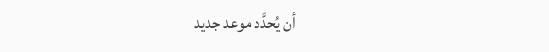أن يُحدَّد موعد جديد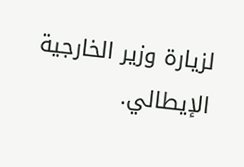لزيارة وزير الخارجية الإيطالي.